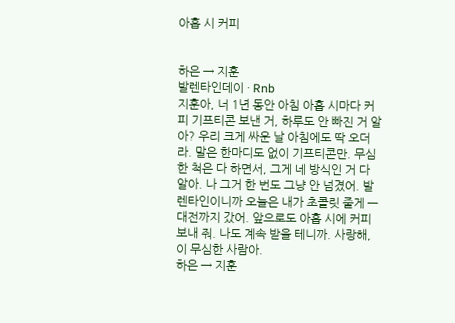아홉 시 커피


하은 → 지훈
발렌타인데이 · Rnb
지훈아, 너 1년 동안 아침 아홉 시마다 커피 기프티콘 보낸 거, 하루도 안 빠진 거 알아? 우리 크게 싸운 날 아침에도 딱 오더라. 말은 한마디도 없이 기프티콘만. 무심한 척은 다 하면서, 그게 네 방식인 거 다 알아. 나 그거 한 번도 그냥 안 넘겼어. 발렌타인이니까 오늘은 내가 초콜릿 줄게 — 대전까지 갔어. 앞으로도 아홉 시에 커피 보내 줘. 나도 계속 받을 테니까. 사랑해, 이 무심한 사람아.
하은 → 지훈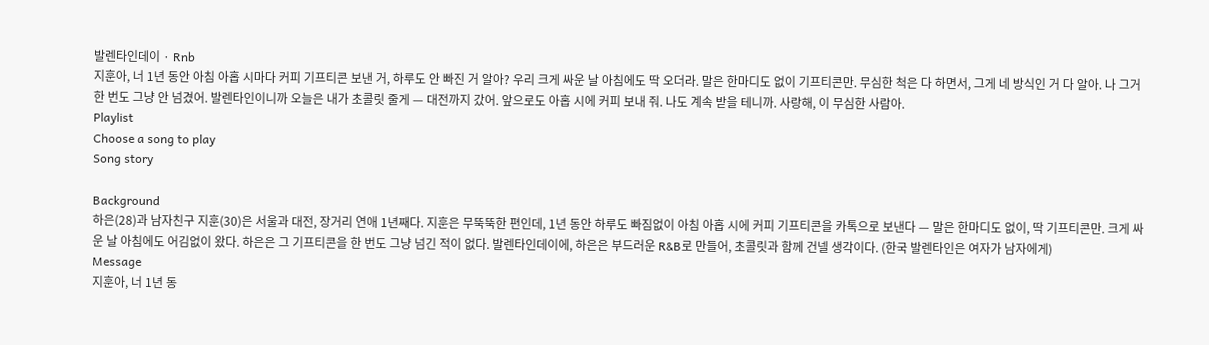발렌타인데이 · Rnb
지훈아, 너 1년 동안 아침 아홉 시마다 커피 기프티콘 보낸 거, 하루도 안 빠진 거 알아? 우리 크게 싸운 날 아침에도 딱 오더라. 말은 한마디도 없이 기프티콘만. 무심한 척은 다 하면서, 그게 네 방식인 거 다 알아. 나 그거 한 번도 그냥 안 넘겼어. 발렌타인이니까 오늘은 내가 초콜릿 줄게 — 대전까지 갔어. 앞으로도 아홉 시에 커피 보내 줘. 나도 계속 받을 테니까. 사랑해, 이 무심한 사람아.
Playlist
Choose a song to play
Song story

Background
하은(28)과 남자친구 지훈(30)은 서울과 대전, 장거리 연애 1년째다. 지훈은 무뚝뚝한 편인데, 1년 동안 하루도 빠짐없이 아침 아홉 시에 커피 기프티콘을 카톡으로 보낸다 — 말은 한마디도 없이, 딱 기프티콘만. 크게 싸운 날 아침에도 어김없이 왔다. 하은은 그 기프티콘을 한 번도 그냥 넘긴 적이 없다. 발렌타인데이에, 하은은 부드러운 R&B로 만들어, 초콜릿과 함께 건넬 생각이다. (한국 발렌타인은 여자가 남자에게)
Message
지훈아, 너 1년 동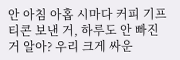안 아침 아홉 시마다 커피 기프티콘 보낸 거, 하루도 안 빠진 거 알아? 우리 크게 싸운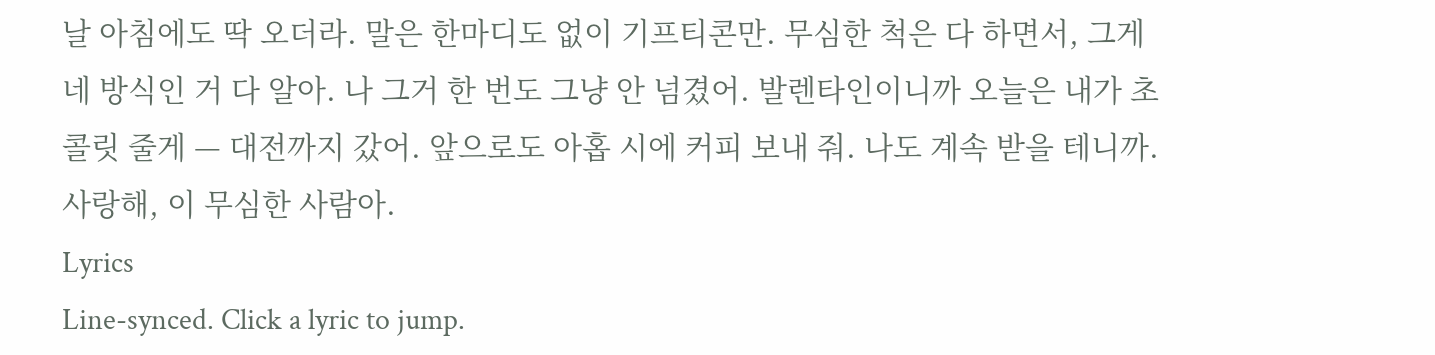날 아침에도 딱 오더라. 말은 한마디도 없이 기프티콘만. 무심한 척은 다 하면서, 그게 네 방식인 거 다 알아. 나 그거 한 번도 그냥 안 넘겼어. 발렌타인이니까 오늘은 내가 초콜릿 줄게 — 대전까지 갔어. 앞으로도 아홉 시에 커피 보내 줘. 나도 계속 받을 테니까. 사랑해, 이 무심한 사람아.
Lyrics
Line-synced. Click a lyric to jump.